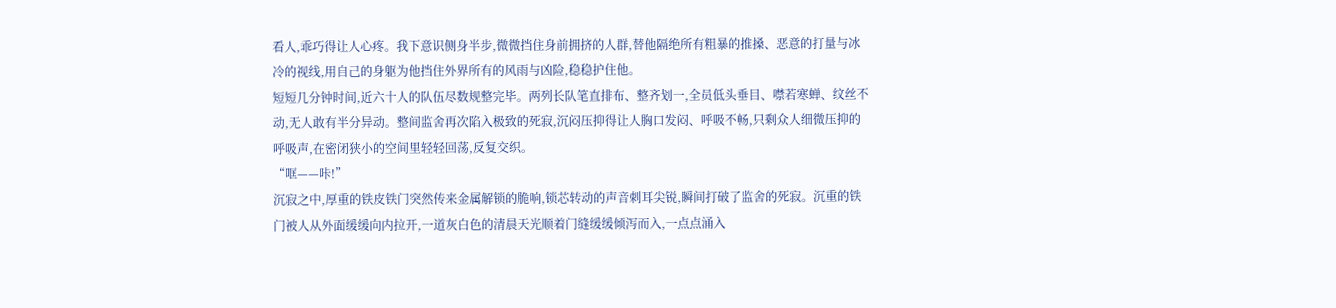看人,乖巧得让人心疼。我下意识侧身半步,微微挡住身前拥挤的人群,替他隔绝所有粗暴的推搡、恶意的打量与冰冷的视线,用自己的身躯为他挡住外界所有的风雨与凶险,稳稳护住他。
短短几分钟时间,近六十人的队伍尽数规整完毕。两列长队笔直排布、整齐划一,全员低头垂目、噤若寒蝉、纹丝不动,无人敢有半分异动。整间监舍再次陷入极致的死寂,沉闷压抑得让人胸口发闷、呼吸不畅,只剩众人细微压抑的呼吸声,在密闭狭小的空间里轻轻回荡,反复交织。
“哐——咔!”
沉寂之中,厚重的铁皮铁门突然传来金属解锁的脆响,锁芯转动的声音刺耳尖锐,瞬间打破了监舍的死寂。沉重的铁门被人从外面缓缓向内拉开,一道灰白色的清晨天光顺着门缝缓缓倾泻而入,一点点涌入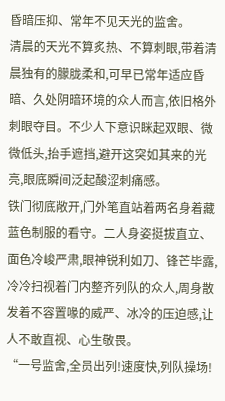昏暗压抑、常年不见天光的监舍。
清晨的天光不算炙热、不算刺眼,带着清晨独有的朦胧柔和,可早已常年适应昏暗、久处阴暗环境的众人而言,依旧格外刺眼夺目。不少人下意识眯起双眼、微微低头,抬手遮挡,避开这突如其来的光亮,眼底瞬间泛起酸涩刺痛感。
铁门彻底敞开,门外笔直站着两名身着藏蓝色制服的看守。二人身姿挺拔直立、面色冷峻严肃,眼神锐利如刀、锋芒毕露,冷冷扫视着门内整齐列队的众人,周身散发着不容置喙的威严、冰冷的压迫感,让人不敢直视、心生敬畏。
“一号监舍,全员出列!速度快,列队操场!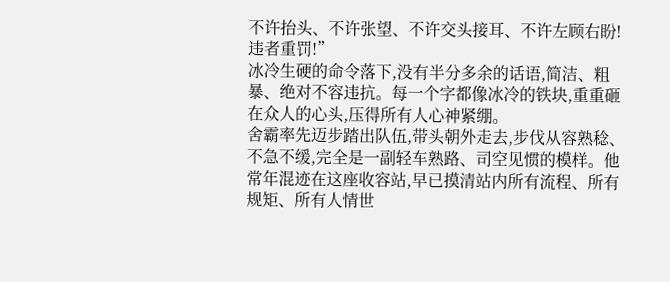不许抬头、不许张望、不许交头接耳、不许左顾右盼!违者重罚!”
冰冷生硬的命令落下,没有半分多余的话语,简洁、粗暴、绝对不容违抗。每一个字都像冰冷的铁块,重重砸在众人的心头,压得所有人心神紧绷。
舍霸率先迈步踏出队伍,带头朝外走去,步伐从容熟稔、不急不缓,完全是一副轻车熟路、司空见惯的模样。他常年混迹在这座收容站,早已摸清站内所有流程、所有规矩、所有人情世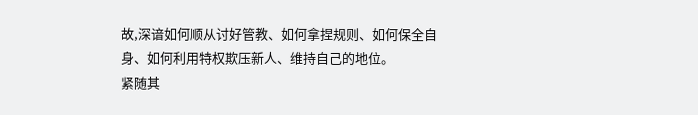故,深谙如何顺从讨好管教、如何拿捏规则、如何保全自身、如何利用特权欺压新人、维持自己的地位。
紧随其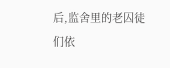后,监舍里的老囚徒们依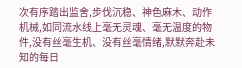次有序踏出监舍,步伐沉稳、神色麻木、动作机械,如同流水线上毫无灵魂、毫无温度的物件,没有丝毫生机、没有丝毫情绪,默默奔赴未知的每日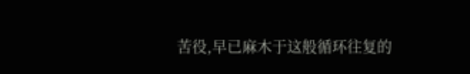苦役,早已麻木于这般循环往复的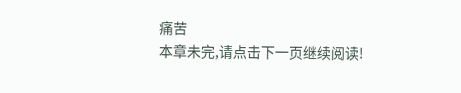痛苦
本章未完,请点击下一页继续阅读!